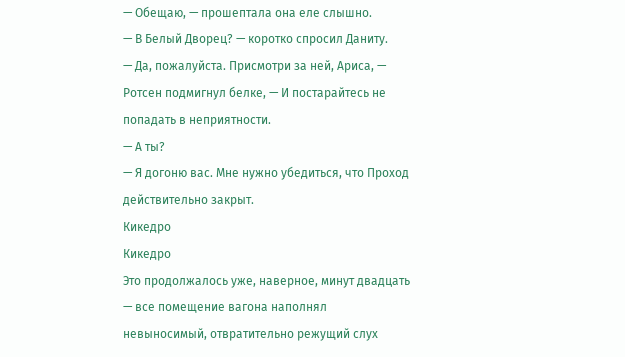— Обещаю, — прошептала она еле слышно.
— В Белый Дворец? — коротко спросил Даниту.
— Да, пожалуйста. Присмотри за ней, Ариса, — Ротсен подмигнул белке, — И постарайтесь не попадать в неприятности.
— А ты?
— Я догоню вас. Мне нужно убедиться, что Проход действительно закрыт.
Кикедро
Кикедро
Это продолжалось уже, наверное, минут двадцать — все помещение вагона наполнял невыносимый, отвратительно режущий слух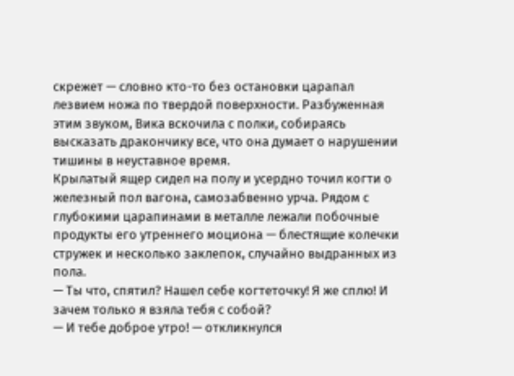скрежет — словно кто-то без остановки царапал лезвием ножа по твердой поверхности. Разбуженная этим звуком, Вика вскочила с полки, собираясь высказать дракончику все, что она думает о нарушении тишины в неуставное время.
Крылатый ящер сидел на полу и усердно точил когти о железный пол вагона, самозабвенно урча. Рядом с глубокими царапинами в металле лежали побочные продукты его утреннего моциона — блестящие колечки стружек и несколько заклепок, случайно выдранных из пола.
— Ты что, спятил? Нашел себе когтеточку! Я же сплю! И зачем только я взяла тебя с собой?
— И тебе доброе утро! — откликнулся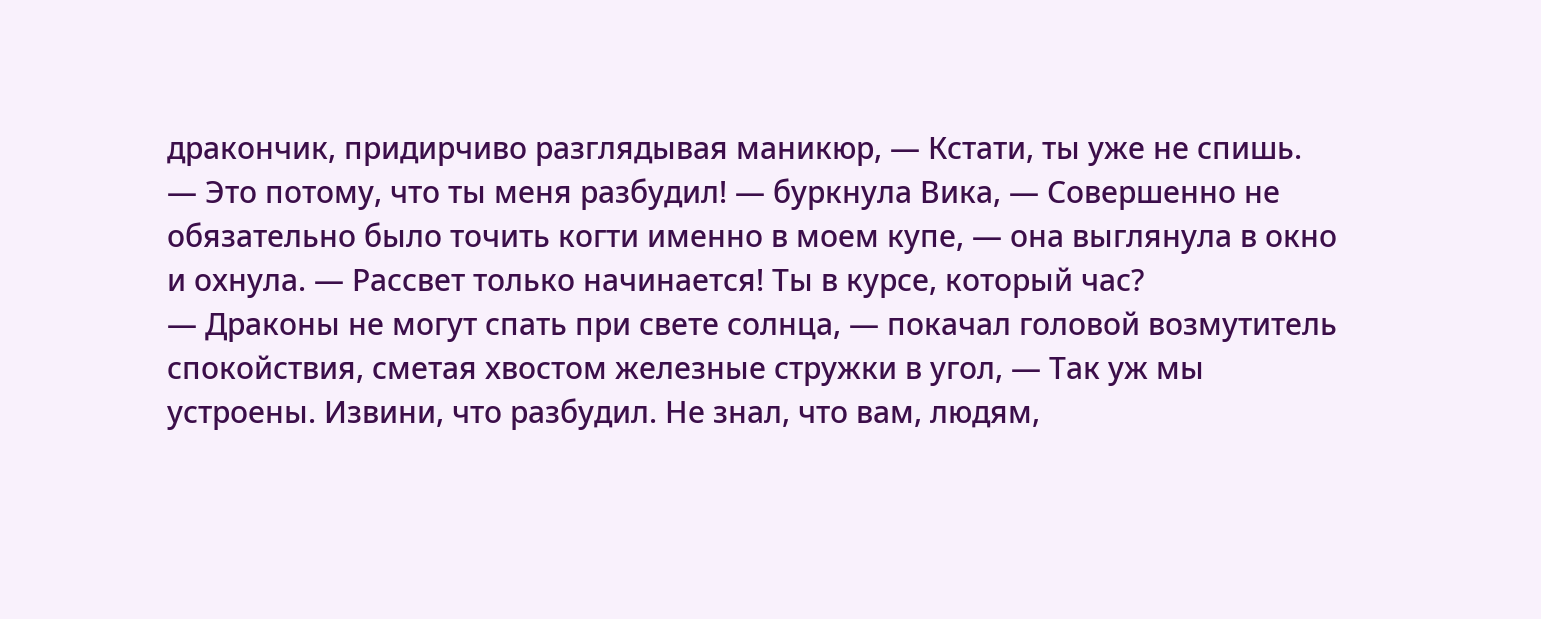дракончик, придирчиво разглядывая маникюр, — Кстати, ты уже не спишь.
— Это потому, что ты меня разбудил! — буркнула Вика, — Совершенно не обязательно было точить когти именно в моем купе, — она выглянула в окно и охнула. — Рассвет только начинается! Ты в курсе, который час?
— Драконы не могут спать при свете солнца, — покачал головой возмутитель спокойствия, сметая хвостом железные стружки в угол, — Так уж мы устроены. Извини, что разбудил. Не знал, что вам, людям,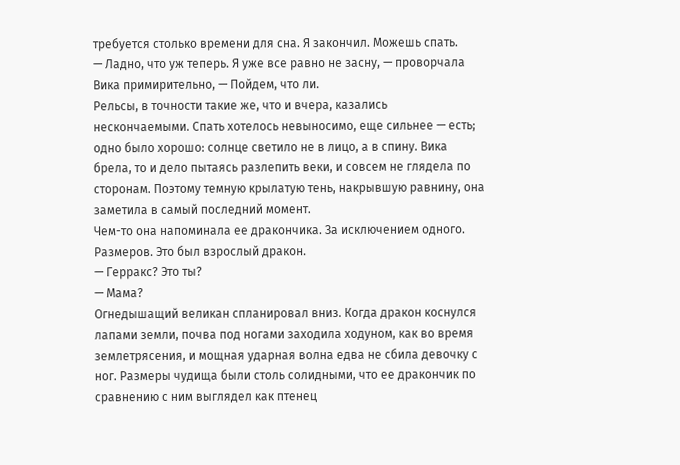требуется столько времени для сна. Я закончил. Можешь спать.
— Ладно, что уж теперь. Я уже все равно не засну, — проворчала Вика примирительно, — Пойдем, что ли.
Рельсы, в точности такие же, что и вчера, казались нескончаемыми. Спать хотелось невыносимо, еще сильнее — есть; одно было хорошо: солнце светило не в лицо, а в спину. Вика брела, то и дело пытаясь разлепить веки, и совсем не глядела по сторонам. Поэтому темную крылатую тень, накрывшую равнину, она заметила в самый последний момент.
Чем-то она напоминала ее дракончика. За исключением одного. Размеров. Это был взрослый дракон.
— Герракс? Это ты?
— Мама?
Огнедышащий великан спланировал вниз. Когда дракон коснулся лапами земли, почва под ногами заходила ходуном, как во время землетрясения, и мощная ударная волна едва не сбила девочку с ног. Размеры чудища были столь солидными, что ее дракончик по сравнению с ним выглядел как птенец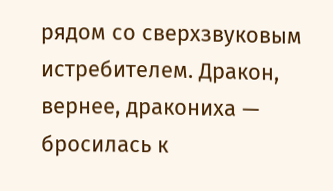рядом со сверхзвуковым истребителем. Дракон, вернее, дракониха — бросилась к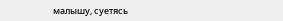малышу, суетясь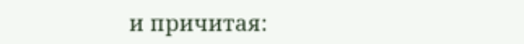и причитая: